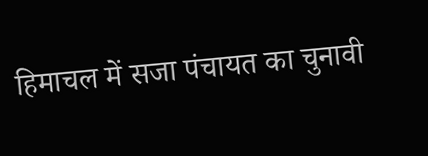हिमाचल में सजा पंचायत का चुनावी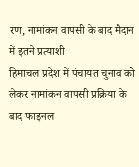रण, नामांकन वापसी के बाद मैदान में इतने प्रत्याशी
हिमाचल प्रदेश में पंचायत चुनाव को लेकर नामांकन वापसी प्रक्रिया के बाद फाइनल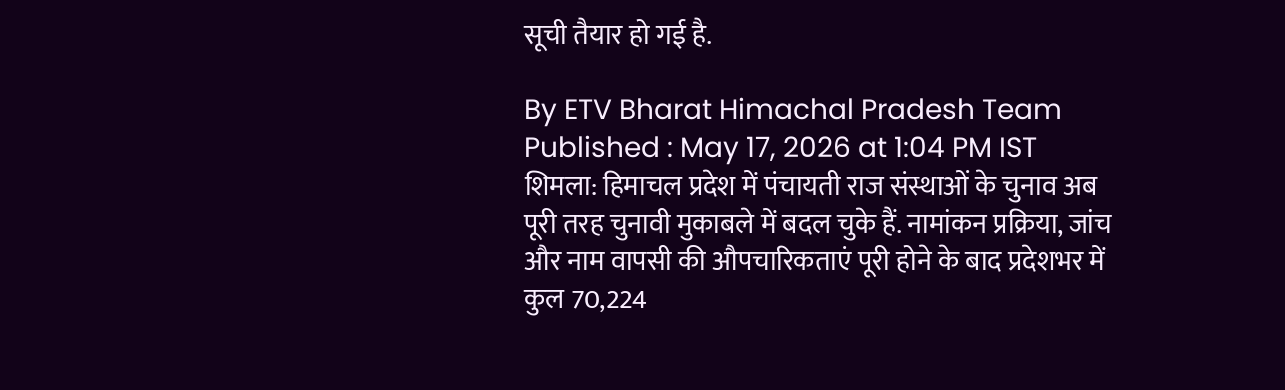सूची तैयार हो गई है.

By ETV Bharat Himachal Pradesh Team
Published : May 17, 2026 at 1:04 PM IST
शिमला: हिमाचल प्रदेश में पंचायती राज संस्थाओं के चुनाव अब पूरी तरह चुनावी मुकाबले में बदल चुके हैं. नामांकन प्रक्रिया, जांच और नाम वापसी की औपचारिकताएं पूरी होने के बाद प्रदेशभर में कुल 70,224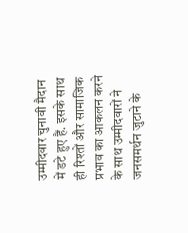उम्मीदवार चुनावी मैदान में डटे हुए हैं. इसके साथ ही रिश्तों और सामाजिक प्रभाव का आकलन करने के साथ उम्मीदवारों ने जनसमर्थन जुटाने के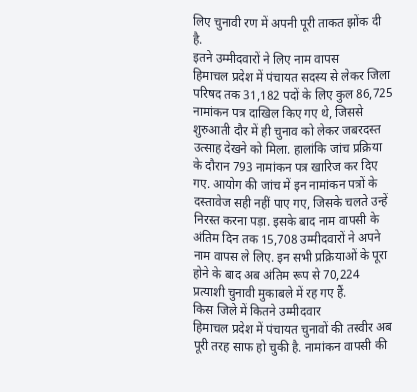लिए चुनावी रण में अपनी पूरी ताकत झोंक दी है.
इतने उम्मीदवारों ने लिए नाम वापस
हिमाचल प्रदेश में पंचायत सदस्य से लेकर जिला परिषद तक 31,182 पदों के लिए कुल 86,725 नामांकन पत्र दाखिल किए गए थे, जिससे शुरुआती दौर में ही चुनाव को लेकर जबरदस्त उत्साह देखने को मिला. हालांकि जांच प्रक्रिया के दौरान 793 नामांकन पत्र खारिज कर दिए गए. आयोग की जांच में इन नामांकन पत्रों के दस्तावेज सही नहीं पाए गए, जिसके चलते उन्हें निरस्त करना पड़ा. इसके बाद नाम वापसी के अंतिम दिन तक 15,708 उम्मीदवारों ने अपने नाम वापस ले लिए. इन सभी प्रक्रियाओं के पूरा होने के बाद अब अंतिम रूप से 70,224 प्रत्याशी चुनावी मुकाबले में रह गए हैं.
किस जिले में कितने उम्मीदवार
हिमाचल प्रदेश में पंचायत चुनावों की तस्वीर अब पूरी तरह साफ हो चुकी है. नामांकन वापसी की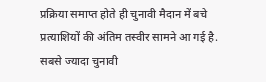प्रक्रिया समाप्त होते ही चुनावी मैदान में बचे प्रत्याशियों की अंतिम तस्वीर सामने आ गई है. सबसे ज्यादा चुनावी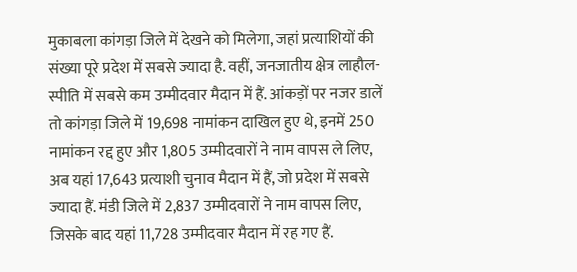मुकाबला कांगड़ा जिले में देखने को मिलेगा, जहां प्रत्याशियों की संख्या पूरे प्रदेश में सबसे ज्यादा है. वहीं, जनजातीय क्षेत्र लाहौल-स्पीति में सबसे कम उम्मीदवार मैदान में हैं. आंकड़ों पर नजर डालें तो कांगड़ा जिले में 19,698 नामांकन दाखिल हुए थे, इनमें 250 नामांकन रद्द हुए और 1,805 उम्मीदवारों ने नाम वापस ले लिए, अब यहां 17,643 प्रत्याशी चुनाव मैदान में हैं, जो प्रदेश में सबसे ज्यादा हैं. मंडी जिले में 2,837 उम्मीदवारों ने नाम वापस लिए, जिसके बाद यहां 11,728 उम्मीदवार मैदान में रह गए हैं.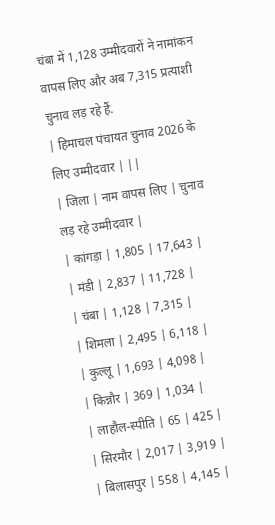चंबा में 1,128 उम्मीदवारों ने नामांकन वापस लिए और अब 7,315 प्रत्याशी चुनाव लड़ रहे हैं.
| हिमाचल पंचायत चुनाव 2026 के लिए उम्मीदवार | ||
| जिला | नाम वापस लिए | चुनाव लड़ रहे उम्मीदवार |
| कांगड़ा | 1,805 | 17,643 |
| मंडी | 2,837 | 11,728 |
| चंबा | 1,128 | 7,315 |
| शिमला | 2,495 | 6,118 |
| कुल्लू | 1,693 | 4,098 |
| किन्नौर | 369 | 1,034 |
| लाहौल-स्पीति | 65 | 425 |
| सिरमौर | 2,017 | 3,919 |
| बिलासपुर | 558 | 4,145 |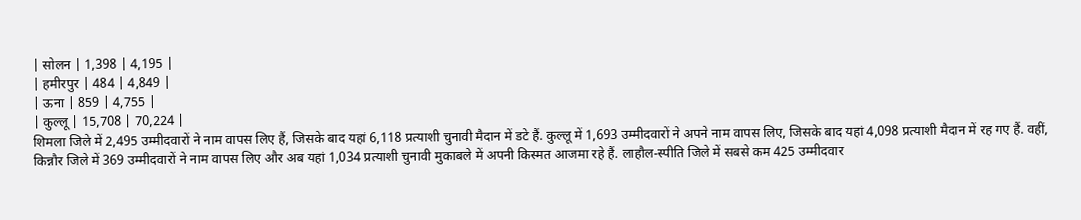| सोलन | 1,398 | 4,195 |
| हमीरपुर | 484 | 4,849 |
| ऊना | 859 | 4,755 |
| कुल्लू | 15,708 | 70,224 |
शिमला जिले में 2,495 उम्मीदवारों ने नाम वापस लिए हैं, जिसके बाद यहां 6,118 प्रत्याशी चुनावी मैदान में डटे हैं. कुल्लू में 1,693 उम्मीदवारों ने अपने नाम वापस लिए, जिसके बाद यहां 4,098 प्रत्याशी मैदान में रह गए हैं. वहीं, किन्नौर जिले में 369 उम्मीदवारों ने नाम वापस लिए और अब यहां 1,034 प्रत्याशी चुनावी मुकाबले में अपनी किस्मत आजमा रहे हैं. लाहौल-स्पीति जिले में सबसे कम 425 उम्मीदवार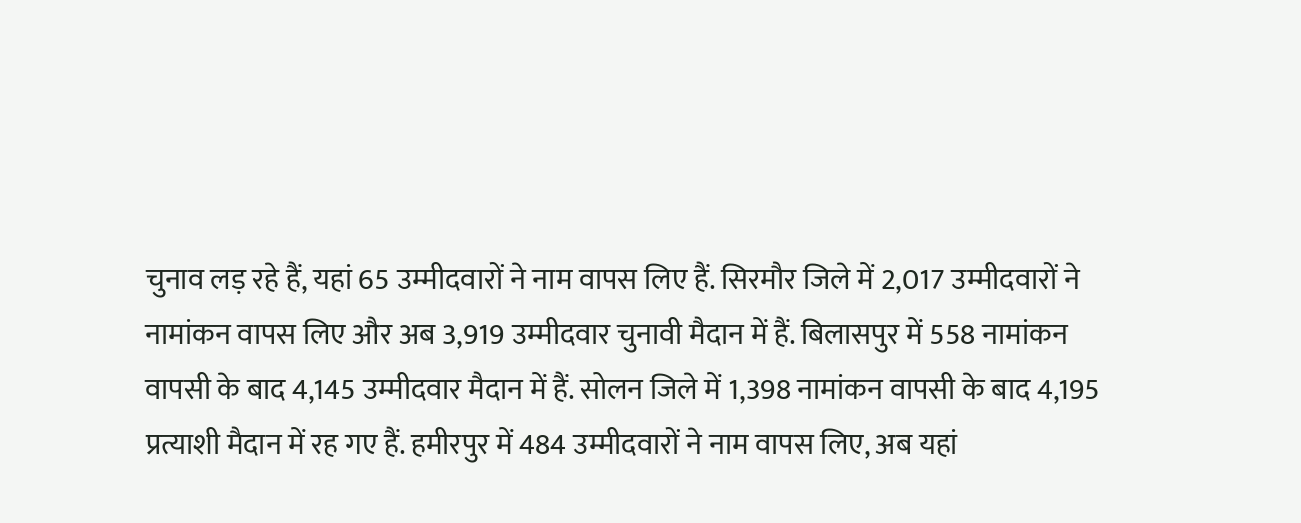चुनाव लड़ रहे हैं, यहां 65 उम्मीदवारों ने नाम वापस लिए हैं. सिरमौर जिले में 2,017 उम्मीदवारों ने नामांकन वापस लिए और अब 3,919 उम्मीदवार चुनावी मैदान में हैं. बिलासपुर में 558 नामांकन वापसी के बाद 4,145 उम्मीदवार मैदान में हैं. सोलन जिले में 1,398 नामांकन वापसी के बाद 4,195 प्रत्याशी मैदान में रह गए हैं. हमीरपुर में 484 उम्मीदवारों ने नाम वापस लिए, अब यहां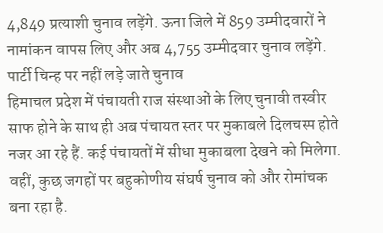4,849 प्रत्याशी चुनाव लड़ेंगे. ऊना जिले में 859 उम्मीदवारों ने नामांकन वापस लिए और अब 4,755 उम्मीदवार चुनाव लड़ेंगे.
पार्टी चिन्ह पर नहीं लड़े जाते चुनाव
हिमाचल प्रदेश में पंचायती राज संस्थाओं के लिए चुनावी तस्वीर साफ होने के साथ ही अब पंचायत स्तर पर मुकाबले दिलचस्प होते नजर आ रहे हैं. कई पंचायतों में सीधा मुकाबला देखने को मिलेगा. वहीं, कुछ जगहों पर बहुकोणीय संघर्ष चुनाव को और रोमांचक बना रहा है.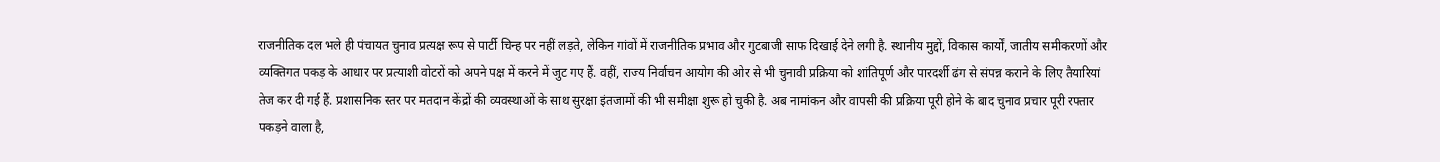राजनीतिक दल भले ही पंचायत चुनाव प्रत्यक्ष रूप से पार्टी चिन्ह पर नहीं लड़ते, लेकिन गांवों में राजनीतिक प्रभाव और गुटबाजी साफ दिखाई देने लगी है. स्थानीय मुद्दों, विकास कार्यों, जातीय समीकरणों और व्यक्तिगत पकड़ के आधार पर प्रत्याशी वोटरों को अपने पक्ष में करने में जुट गए हैं. वहीं, राज्य निर्वाचन आयोग की ओर से भी चुनावी प्रक्रिया को शांतिपूर्ण और पारदर्शी ढंग से संपन्न कराने के लिए तैयारियां तेज कर दी गई हैं. प्रशासनिक स्तर पर मतदान केंद्रों की व्यवस्थाओं के साथ सुरक्षा इंतजामों की भी समीक्षा शुरू हो चुकी है. अब नामांकन और वापसी की प्रक्रिया पूरी होने के बाद चुनाव प्रचार पूरी रफ्तार पकड़ने वाला है,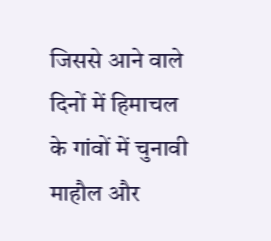जिससे आने वाले दिनों में हिमाचल के गांवों में चुनावी माहौल और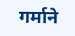गर्माने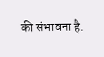की संभावना है.